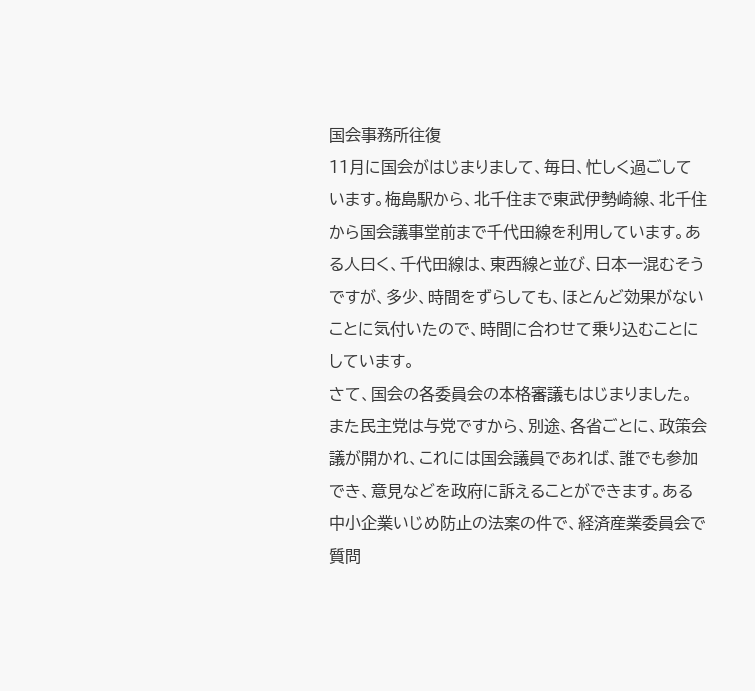国会事務所往復
11月に国会がはじまりまして、毎日、忙しく過ごしています。梅島駅から、北千住まで東武伊勢崎線、北千住から国会議事堂前まで千代田線を利用しています。ある人曰く、千代田線は、東西線と並び、日本一混むそうですが、多少、時間をずらしても、ほとんど効果がないことに気付いたので、時間に合わせて乗り込むことにしています。
さて、国会の各委員会の本格審議もはじまりました。また民主党は与党ですから、別途、各省ごとに、政策会議が開かれ、これには国会議員であれば、誰でも参加でき、意見などを政府に訴えることができます。ある中小企業いじめ防止の法案の件で、経済産業委員会で質問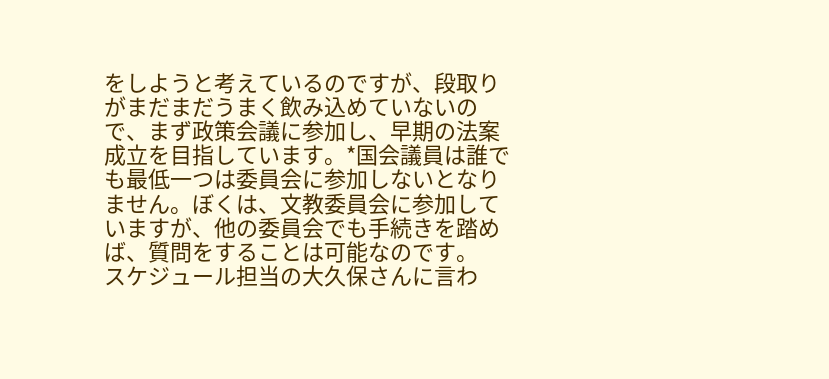をしようと考えているのですが、段取りがまだまだうまく飲み込めていないので、まず政策会議に参加し、早期の法案成立を目指しています。*国会議員は誰でも最低一つは委員会に参加しないとなりません。ぼくは、文教委員会に参加していますが、他の委員会でも手続きを踏めば、質問をすることは可能なのです。
スケジュール担当の大久保さんに言わ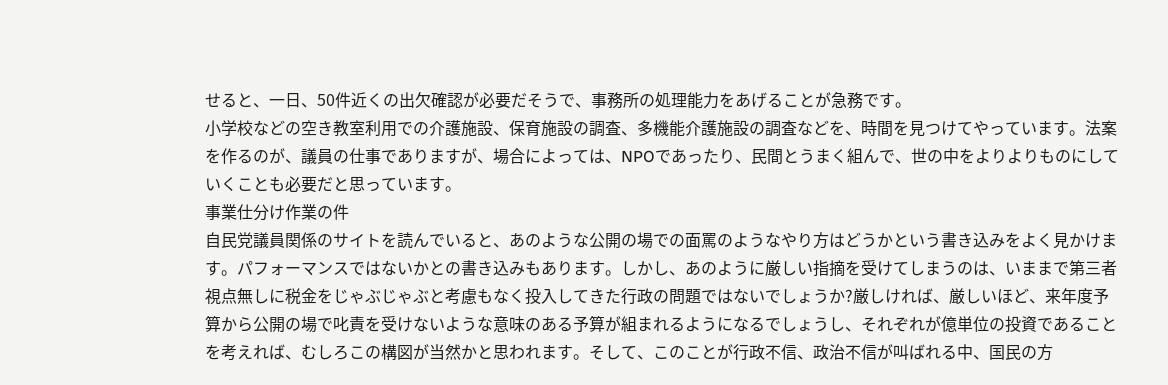せると、一日、50件近くの出欠確認が必要だそうで、事務所の処理能力をあげることが急務です。
小学校などの空き教室利用での介護施設、保育施設の調査、多機能介護施設の調査などを、時間を見つけてやっています。法案を作るのが、議員の仕事でありますが、場合によっては、NPOであったり、民間とうまく組んで、世の中をよりよりものにしていくことも必要だと思っています。
事業仕分け作業の件
自民党議員関係のサイトを読んでいると、あのような公開の場での面罵のようなやり方はどうかという書き込みをよく見かけます。パフォーマンスではないかとの書き込みもあります。しかし、あのように厳しい指摘を受けてしまうのは、いままで第三者視点無しに税金をじゃぶじゃぶと考慮もなく投入してきた行政の問題ではないでしょうか?厳しければ、厳しいほど、来年度予算から公開の場で叱責を受けないような意味のある予算が組まれるようになるでしょうし、それぞれが億単位の投資であることを考えれば、むしろこの構図が当然かと思われます。そして、このことが行政不信、政治不信が叫ばれる中、国民の方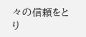々の信頼をとり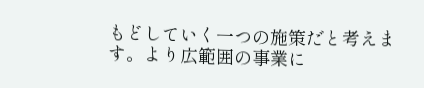もどしていく一つの施策だと考えます。より広範囲の事業に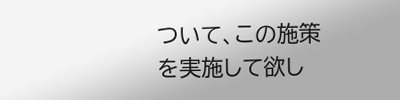ついて、この施策を実施して欲し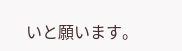いと願います。